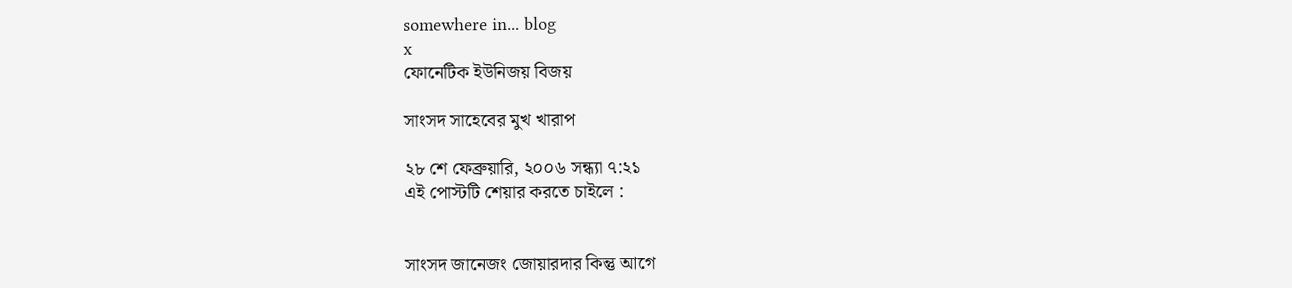somewhere in... blog
x
ফোনেটিক ইউনিজয় বিজয়

সাংসদ সাহেবের মুখ খারাপ

২৮ শে ফেব্রুয়ারি, ২০০৬ সন্ধ্যা ৭:২১
এই পোস্টটি শেয়ার করতে চাইলে :


সাংসদ জানেজং জোয়ারদার কিন্তু আগে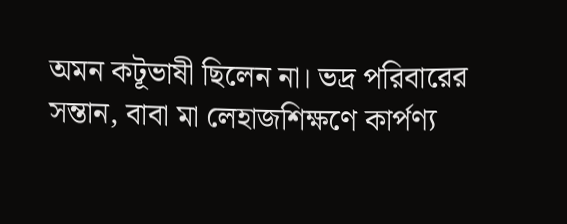অমন কটূভাষী ছিলেন না। ভদ্র পরিবারের সন্তান, বাবা মা লেহাজশিক্ষণে কার্পণ্য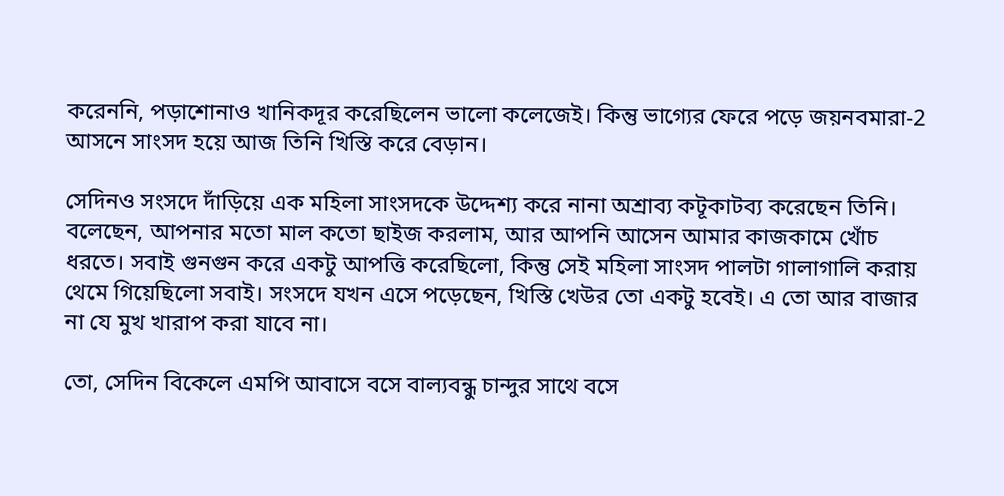করেননি, পড়াশোনাও খানিকদূর করেছিলেন ভালো কলেজেই। কিন্তু ভাগ্যের ফেরে পড়ে জয়নবমারা-2 আসনে সাংসদ হয়ে আজ তিনি খিস্তি করে বেড়ান।

সেদিনও সংসদে দাঁড়িয়ে এক মহিলা সাংসদকে উদ্দেশ্য করে নানা অশ্রাব্য কটূকাটব্য করেছেন তিনি। বলেছেন, আপনার মতো মাল কতো ছাইজ করলাম, আর আপনি আসেন আমার কাজকামে খোঁচ ধরতে। সবাই গুনগুন করে একটু আপত্তি করেছিলো, কিন্তু সেই মহিলা সাংসদ পালটা গালাগালি করায় থেমে গিয়েছিলো সবাই। সংসদে যখন এসে পড়েছেন, খিস্তি খেউর তো একটু হবেই। এ তো আর বাজার না যে মুখ খারাপ করা যাবে না।

তো, সেদিন বিকেলে এমপি আবাসে বসে বাল্যবন্ধু চান্দুর সাথে বসে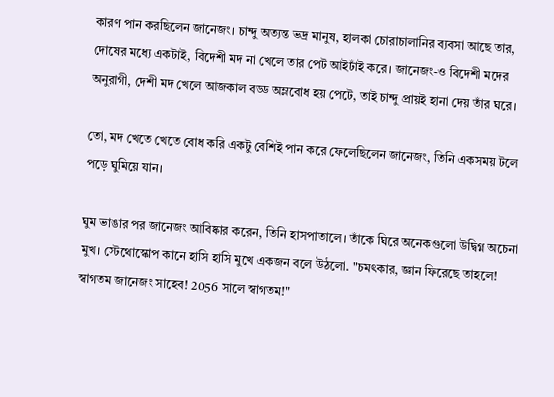কারণ পান করছিলেন জানেজং। চান্দু অত্যন্ত ভদ্র মানুষ, হালকা চোরাচালানির ব্যবসা আছে তার, দোষের মধ্যে একটাই, বিদেশী মদ না খেলে তার পেট আইঢাঁই করে। জানেজং-ও বিদেশী মদের অনুরাগী, দেশী মদ খেলে আজকাল বড্ড অম্লবোধ হয় পেটে, তাই চান্দু প্রায়ই হানা দেয় তাঁর ঘরে।

তো, মদ খেতে খেতে বোধ করি একটু বেশিই পান করে ফেলেছিলেন জানেজং, তিনি একসময় টলে পড়ে ঘুমিয়ে যান।

ঘুম ভাঙার পর জানেজং আবিষ্কার করেন, তিনি হাসপাতালে। তাঁকে ঘিরে অনেকগুলো উদ্বিগ্ন অচেনা মুখ। স্টেথোস্কোপ কানে হাসি হাসি মুখে একজন বলে উঠলো. "চমৎকার, জ্ঞান ফিরেছে তাহলে! স্বাগতম জানেজং সাহেব! 2056 সালে স্বাগতম!"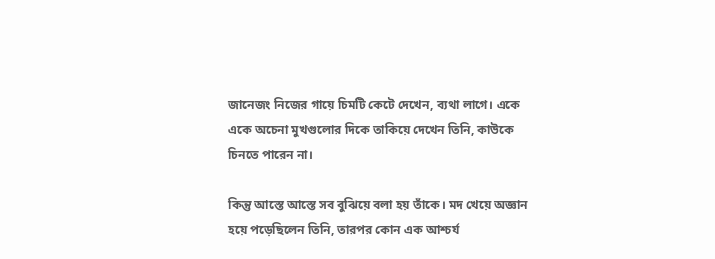জানেজং নিজের গায়ে চিমটি কেটে দেখেন, ব্যথা লাগে। একে একে অচেনা মুখগুলোর দিকে তাকিয়ে দেখেন তিনি, কাউকে চিনতে পারেন না।

কিন্তু আস্তে আস্তে সব বুঝিয়ে বলা হয় তাঁকে। মদ খেয়ে অজ্ঞান হয়ে পড়েছিলেন তিনি, তারপর কোন এক আশ্চর্য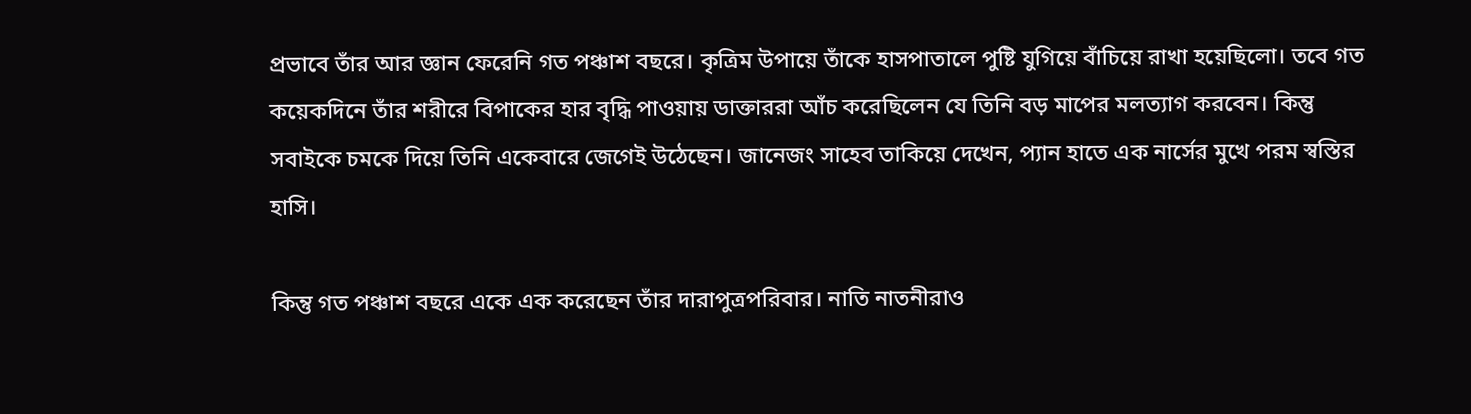প্রভাবে তাঁর আর জ্ঞান ফেরেনি গত পঞ্চাশ বছরে। কৃত্রিম উপায়ে তাঁকে হাসপাতালে পুষ্টি যুগিয়ে বাঁচিয়ে রাখা হয়েছিলো। তবে গত কয়েকদিনে তাঁর শরীরে বিপাকের হার বৃদ্ধি পাওয়ায় ডাক্তাররা আঁচ করেছিলেন যে তিনি বড় মাপের মলত্যাগ করবেন। কিন্তু সবাইকে চমকে দিয়ে তিনি একেবারে জেগেই উঠেছেন। জানেজং সাহেব তাকিয়ে দেখেন, প্যান হাতে এক নার্সের মুখে পরম স্বস্তির হাসি।

কিন্তু গত পঞ্চাশ বছরে একে এক করেছেন তাঁর দারাপুত্রপরিবার। নাতি নাতনীরাও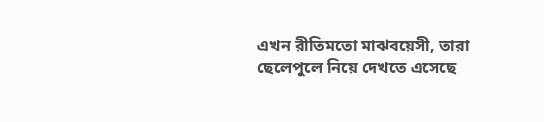এখন রীতিমতো মাঝবয়েসী, তারা ছেলেপুলে নিয়ে দেখতে এসেছে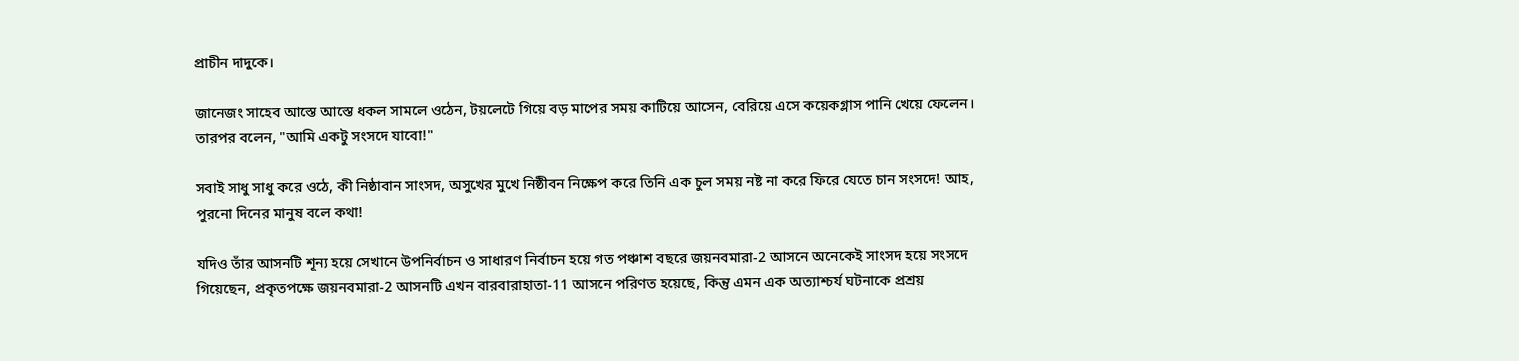প্রাচীন দাদুকে।

জানেজং সাহেব আস্তে আস্তে ধকল সামলে ওঠেন, টয়লেটে গিয়ে বড় মাপের সময় কাটিয়ে আসেন, বেরিয়ে এসে কয়েকগ্লাস পানি খেয়ে ফেলেন। তারপর বলেন, "আমি একটু সংসদে যাবো!"

সবাই সাধু সাধু করে ওঠে, কী নিষ্ঠাবান সাংসদ, অসুখের মুখে নিষ্ঠীবন নিক্ষেপ করে তিনি এক চুল সময় নষ্ট না করে ফিরে যেতে চান সংসদে! আহ, পুরনো দিনের মানুষ বলে কথা!

যদিও তাঁর আসনটি শূন্য হয়ে সেখানে উপনির্বাচন ও সাধারণ নির্বাচন হয়ে গত পঞ্চাশ বছরে জয়নবমারা-2 আসনে অনেকেই সাংসদ হয়ে সংসদে গিয়েছেন, প্রকৃতপক্ষে জয়নবমারা-2 আসনটি এখন বারবারাহাতা-11 আসনে পরিণত হয়েছে, কিন্তু এমন এক অত্যাশ্চর্য ঘটনাকে প্রশ্রয়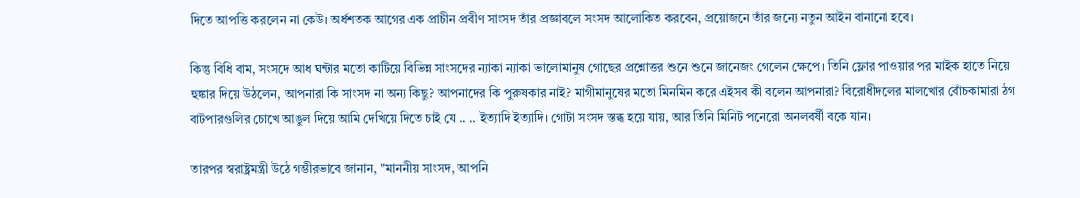দিতে আপত্তি করলেন না কেউ। অর্ধশতক আগের এক প্রাচীন প্রবীণ সাংসদ তাঁর প্রজ্ঞাবলে সংসদ আলোকিত করবেন, প্রয়োজনে তাঁর জন্যে নতুন আইন বানানো হবে।

কিন্তু বিধি বাম, সংসদে আধ ঘন্টার মতো কাটিয়ে বিভিন্ন সাংসদের ন্যাকা ন্যাকা ভালোমানুষ গোছের প্রশ্নোত্তর শুনে শুনে জানেজং গেলেন ক্ষেপে। তিনি ফ্লোর পাওয়ার পর মাইক হাতে নিয়ে হুঙ্কার দিয়ে উঠলেন, আপনারা কি সাংসদ না অন্য কিছু? আপনাদের কি পুরুষকার নাই? মাগীমানুষের মতো মিনমিন করে এইসব কী বলেন আপনারা? বিরোধীদলের মালখোর বোঁচকামারা ঠগ বাটপারগুলির চোখে আঙুল দিয়ে আমি দেখিয়ে দিতে চাই যে .. .. ইত্যাদি ইত্যাদি। গোটা সংসদ স্তব্ধ হয়ে যায়, আর তিনি মিনিট পনেরো অনলবর্ষী বকে যান।

তারপর স্বরাষ্ট্রমন্ত্রী উঠে গম্ভীরভাবে জানান, "মাননীয় সাংসদ, আপনি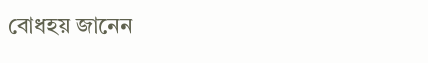বোধহয় জানেন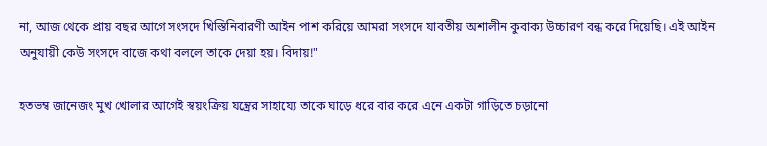না, আজ থেকে প্রায় বছর আগে সংসদে খিস্তিনিবারণী আইন পাশ করিয়ে আমরা সংসদে যাবতীয় অশালীন কুবাক্য উচ্চারণ বন্ধ করে দিয়েছি। এই আইন অনুযায়ী কেউ সংসদে বাজে কথা বললে তাকে দেয়া হয়। বিদায়!"

হতভম্ব জানেজং মুখ খোলার আগেই স্বয়ংক্রিয় যন্ত্রের সাহায্যে তাকে ঘাড়ে ধরে বার করে এনে একটা গাড়িতে চড়ানো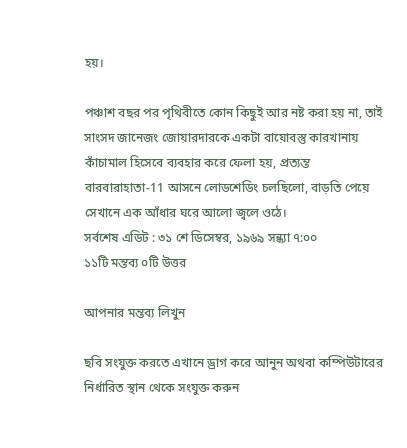হয়।

পঞ্চাশ বছর পর পৃথিবীতে কোন কিছুই আর নষ্ট করা হয় না, তাই সাংসদ জানেজং জোয়ারদারকে একটা বায়োবস্তু কারখানায় কাঁচামাল হিসেবে ব্যবহার করে ফেলা হয়, প্রত্যন্ত বারবারাহাতা-11 আসনে লোডশেডিং চলছিলো, বাড়তি পেয়ে সেখানে এক আঁধার ঘরে আলো জ্বলে ওঠে।
সর্বশেষ এডিট : ৩১ শে ডিসেম্বর, ১৯৬৯ সন্ধ্যা ৭:০০
১১টি মন্তব্য ০টি উত্তর

আপনার মন্তব্য লিখুন

ছবি সংযুক্ত করতে এখানে ড্রাগ করে আনুন অথবা কম্পিউটারের নির্ধারিত স্থান থেকে সংযুক্ত করুন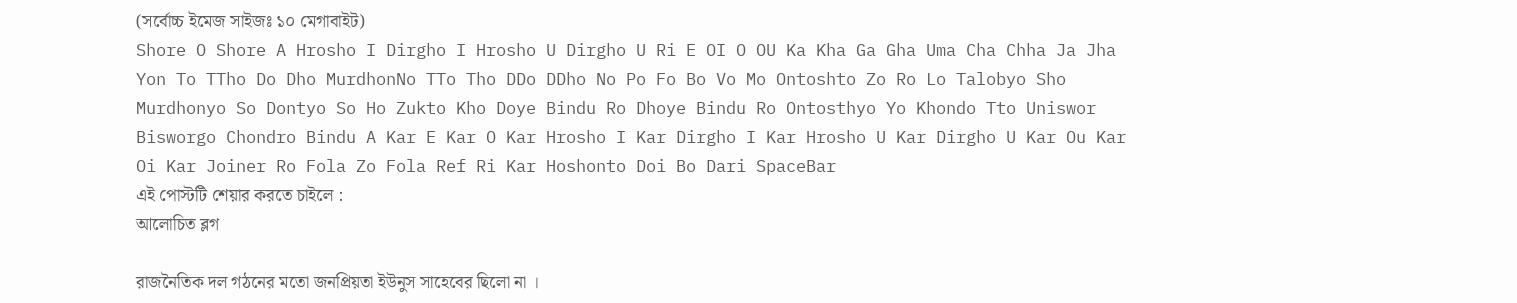(সর্বোচ্চ ইমেজ সাইজঃ ১০ মেগাবাইট)
Shore O Shore A Hrosho I Dirgho I Hrosho U Dirgho U Ri E OI O OU Ka Kha Ga Gha Uma Cha Chha Ja Jha Yon To TTho Do Dho MurdhonNo TTo Tho DDo DDho No Po Fo Bo Vo Mo Ontoshto Zo Ro Lo Talobyo Sho Murdhonyo So Dontyo So Ho Zukto Kho Doye Bindu Ro Dhoye Bindu Ro Ontosthyo Yo Khondo Tto Uniswor Bisworgo Chondro Bindu A Kar E Kar O Kar Hrosho I Kar Dirgho I Kar Hrosho U Kar Dirgho U Kar Ou Kar Oi Kar Joiner Ro Fola Zo Fola Ref Ri Kar Hoshonto Doi Bo Dari SpaceBar
এই পোস্টটি শেয়ার করতে চাইলে :
আলোচিত ব্লগ

রাজনৈতিক দল গঠনের মতো জনপ্রিয়তা ইউনুস সাহেবের ছিলো না ।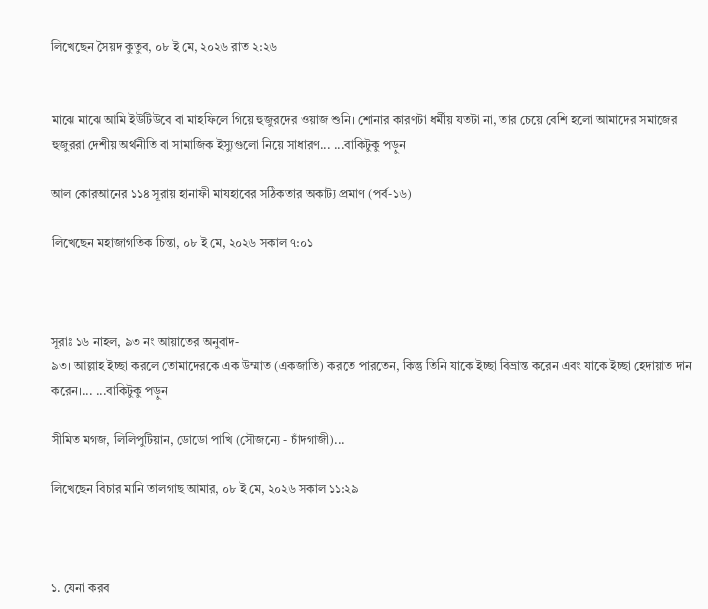লিখেছেন সৈয়দ কুতুব, ০৮ ই মে, ২০২৬ রাত ২:২৬


মাঝে মাঝে আমি ইউটিউবে বা মাহফিলে গিয়ে হুজুরদের ওয়াজ শুনি। শোনার কারণটা ধর্মীয় যতটা না, তার চেয়ে বেশি হলো আমাদের সমাজের হুজুররা দেশীয় অর্থনীতি বা সামাজিক ইস্যুগুলো নিয়ে সাধারণ... ...বাকিটুকু পড়ুন

আল কোরআনের ১১৪ সূরায় হানাফী মাযহাবের সঠিকতার অকাট্য প্রমাণ (পর্ব-১৬)

লিখেছেন মহাজাগতিক চিন্তা, ০৮ ই মে, ২০২৬ সকাল ৭:০১



সূরাঃ ১৬ নাহল, ৯৩ নং আয়াতের অনুবাদ-
৯৩। আল্লাহ ইচ্ছা করলে তোমাদেরকে এক উম্মাত (একজাতি) করতে পারতেন, কিন্তু তিনি যাকে ইচ্ছা বিভ্রান্ত করেন এবং যাকে ইচ্ছা হেদায়াত দান করেন।... ...বাকিটুকু পড়ুন

সীমিত মগজ, লিলিপুটিয়ান, ডোডো পাখি (সৌজন্যে - চাঁদগাজী)...

লিখেছেন বিচার মানি তালগাছ আমার, ০৮ ই মে, ২০২৬ সকাল ১১:২৯



১. যেনা করব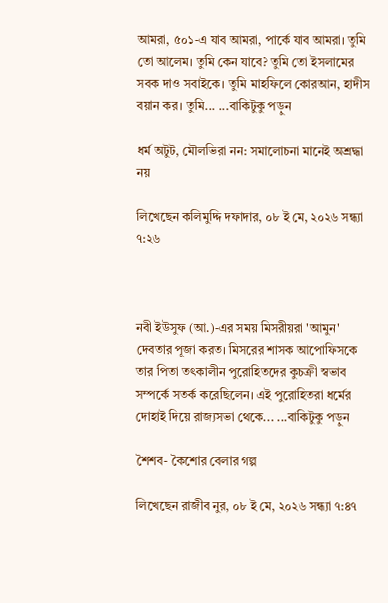আমরা, ৫০১-এ যাব আমরা, পার্কে যাব আমরা। তুমি তো আলেম। তুমি কেন যাবে? তুমি তো ইসলামের সবক দাও সবাইকে। তুমি মাহফিলে কোরআন, হাদীস বয়ান কর। তুমি... ...বাকিটুকু পড়ুন

ধর্ম অটুট, মৌলভিরা নন: সমালোচনা মানেই অশ্রদ্ধা নয়

লিখেছেন কলিমুদ্দি দফাদার, ০৮ ই মে, ২০২৬ সন্ধ্যা ৭:২৬



নবী ইউসুফ (আ.)-এর সময় মিসরীয়রা 'আমুন' দেবতার পূজা করত। মিসরের শাসক আপোফিসকে তার পিতা তৎকালীন পুরোহিতদের কুচক্রী স্বভাব সম্পর্কে সতর্ক করেছিলেন। এই পুরোহিতরা ধর্মের দোহাই দিয়ে রাজ্যসভা থেকে... ...বাকিটুকু পড়ুন

শৈশব- কৈশোর বেলার গল্প

লিখেছেন রাজীব নুর, ০৮ ই মে, ২০২৬ সন্ধ্যা ৭:৪৭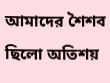আমাদের শৈশব ছিলো অতিশয়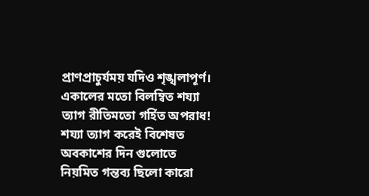প্রাণপ্রাচুর্যময় যদিও শৃঙ্খলাপূর্ণ।
একালের মতো বিলম্বিত শয্যা ত্যাগ রীতিমতো গর্হিত অপরাধ! শয্যা ত্যাগ করেই বিশেষত অবকাশের দিন গুলোতে নিয়মিত গন্তব্য ছিলো কারো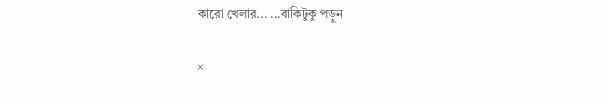কারো খেলার... ...বাকিটুকু পড়ুন

×